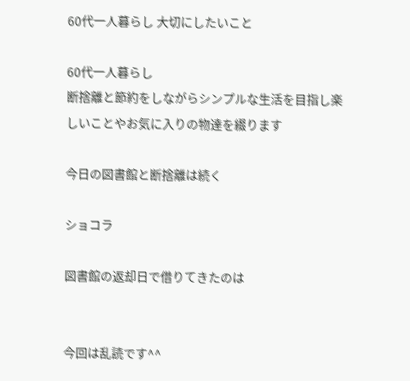60代一人暮らし 大切にしたいこと

60代一人暮らし
断捨離と節約をしながらシンプルな生活を目指し楽しいことやお気に入りの物達を綴ります

今日の図書館と断捨離は続く

ショコラ

図書館の返却日で借りてきたのは


今回は乱読です^^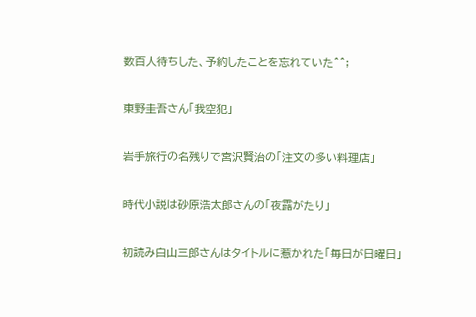数百人待ちした、予約したことを忘れていた^^;

東野圭吾さん「我空犯」

岩手旅行の名残りで宮沢賢治の「注文の多い料理店」

時代小説は砂原浩太郎さんの「夜露がたり」

初読み白山三郎さんはタイトルに惹かれた「毎日が日曜日」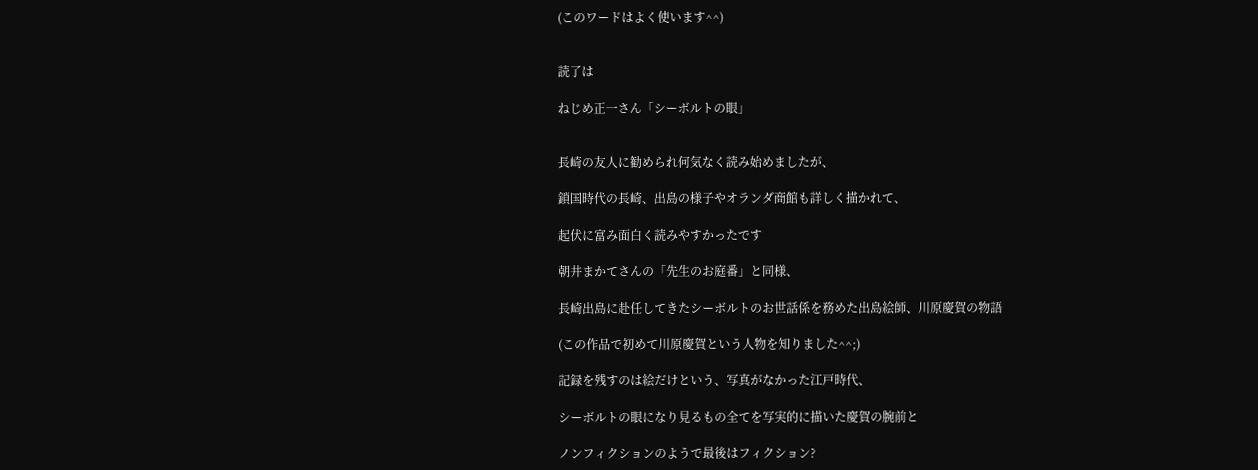(このワードはよく使います^^)


読了は

ねじめ正一さん「シーボルトの眼」


長崎の友人に勧められ何気なく読み始めましたが、

鎖国時代の長崎、出島の様子やオランダ商館も詳しく描かれて、

起伏に富み面白く読みやすかったです

朝井まかてさんの「先生のお庭番」と同様、

長崎出島に赴任してきたシーボルトのお世話係を務めた出島絵師、川原慶賀の物語

(この作品で初めて川原慶賀という人物を知りました^^;)

記録を残すのは絵だけという、写真がなかった江戸時代、

シーボルトの眼になり見るもの全てを写実的に描いた慶賀の腕前と

ノンフィクションのようで最後はフィクション?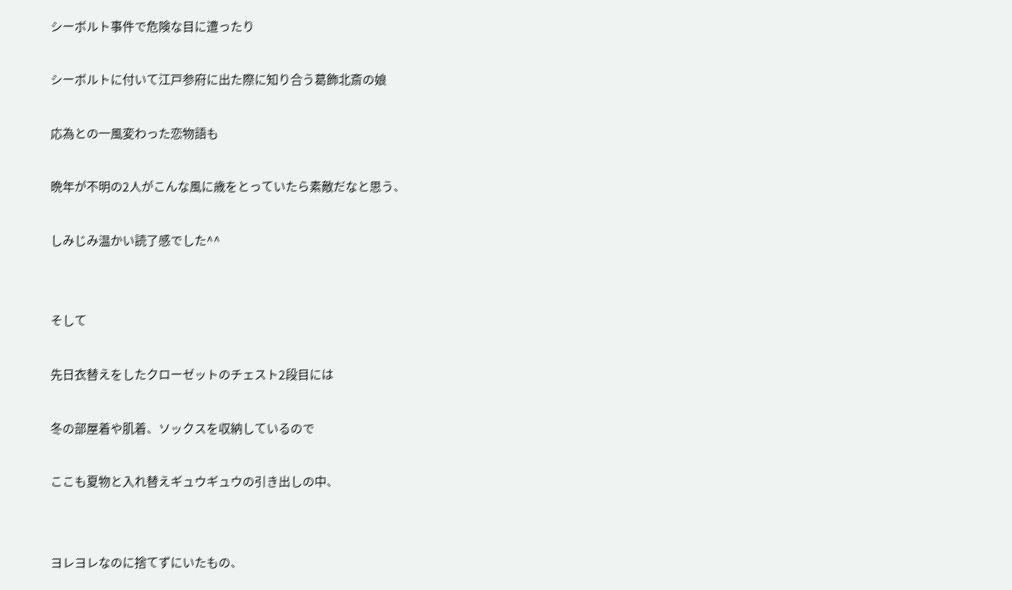シーボルト事件で危険な目に遭ったり

シーボルトに付いて江戸参府に出た際に知り合う葛飾北斎の娘

応為との一風変わった恋物語も

晩年が不明の2人がこんな風に歳をとっていたら素敵だなと思う、

しみじみ温かい読了感でした^^


そして

先日衣替えをしたクローゼットのチェスト2段目には

冬の部屋着や肌着、ソックスを収納しているので

ここも夏物と入れ替えギュウギュウの引き出しの中、


ヨレヨレなのに捨てずにいたもの、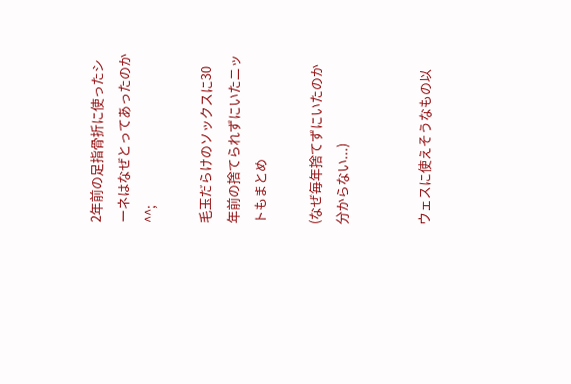2年前の足指骨折に使ったシーネはなぜとってあったのか^^;

毛玉だらけのソックスに30年前の捨てられずにいたニットもまとめ

(なぜ毎年捨てずにいたのか分からない...)


ウェスに使えそうなもの以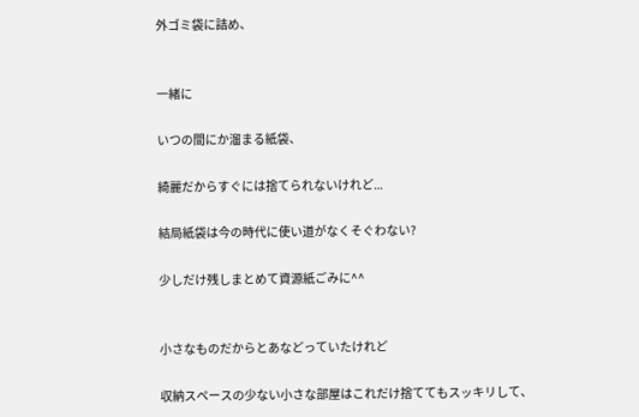外ゴミ袋に詰め、


一緒に

いつの間にか溜まる紙袋、

綺麗だからすぐには捨てられないけれど...

結局紙袋は今の時代に使い道がなくそぐわない?

少しだけ残しまとめて資源紙ごみに^^


小さなものだからとあなどっていたけれど

収納スペースの少ない小さな部屋はこれだけ捨ててもスッキリして、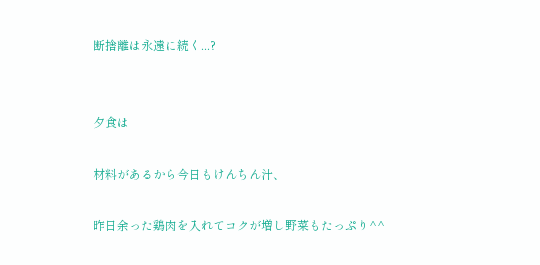断捨離は永遠に続く...?


夕食は

材料があるから今日もけんちん汁、

昨日余った鶏肉を入れてコクが増し野菜もたっぷり^^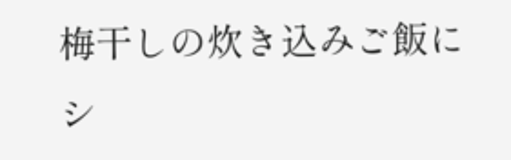梅干しの炊き込みご飯にシ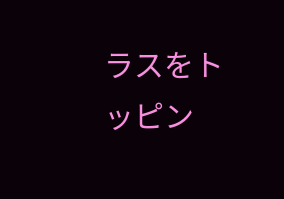ラスをトッピン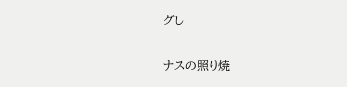グし

ナスの照り焼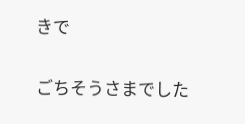きで

ごちそうさまでした